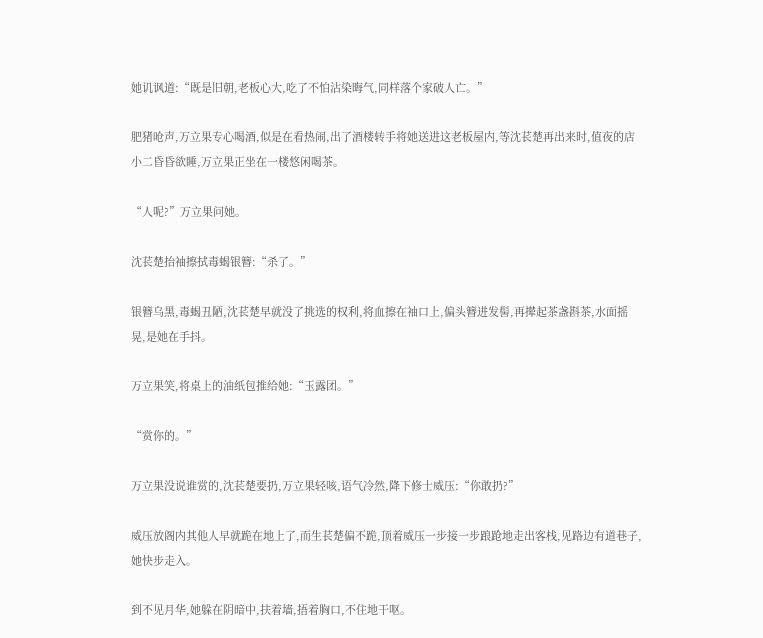她讥讽道:“既是旧朝,老板心大,吃了不怕沾染晦气,同样落个家破人亡。”

肥猪呛声,万立果专心喝酒,似是在看热闹,出了酒楼转手将她送进这老板屋内,等沈苌楚再出来时,值夜的店小二昏昏欲睡,万立果正坐在一楼悠闲喝茶。

“人呢?”万立果问她。

沈苌楚抬袖擦拭毒蝎银簪:“杀了。”

银簪乌黑,毒蝎丑陋,沈苌楚早就没了挑选的权利,将血擦在袖口上,偏头簪进发髻,再撵起茶盏斟茶,水面摇晃,是她在手抖。

万立果笑,将桌上的油纸包推给她:“玉露团。”

“赏你的。”

万立果没说谁赏的,沈苌楚要扔,万立果轻咳,语气冷然,降下修士威压:“你敢扔?”

威压放阁内其他人早就跪在地上了,而生苌楚偏不跪,顶着威压一步接一步踉跄地走出客栈,见路边有道巷子,她快步走入。

到不见月华,她躲在阴暗中,扶着墙,捂着胸口,不住地干呕。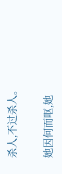杀人,不过杀人。

她因何而呕,她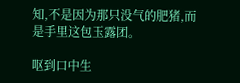知,不是因为那只没气的肥猪,而是手里这包玉露团。

呕到口中生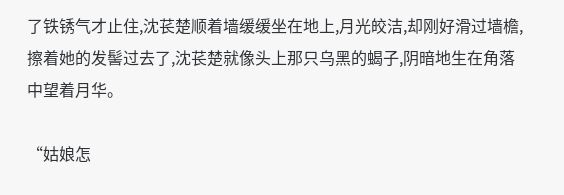了铁锈气才止住,沈苌楚顺着墙缓缓坐在地上,月光皎洁,却刚好滑过墙檐,擦着她的发髻过去了,沈苌楚就像头上那只乌黑的蝎子,阴暗地生在角落中望着月华。

“姑娘怎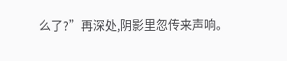么了?”再深处,阴影里忽传来声响。